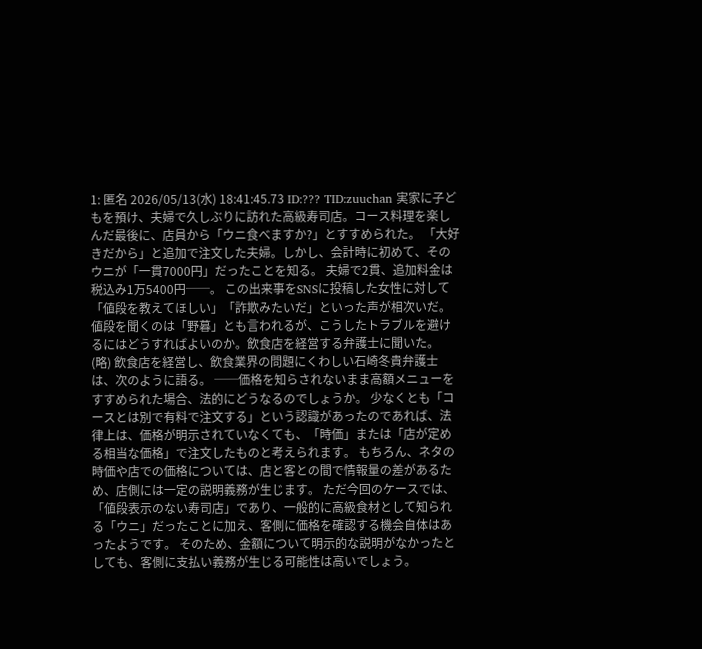1: 匿名 2026/05/13(水) 18:41:45.73 ID:??? TID:zuuchan 実家に子どもを預け、夫婦で久しぶりに訪れた高級寿司店。コース料理を楽しんだ最後に、店員から「ウニ食べますか?」とすすめられた。 「大好きだから」と追加で注文した夫婦。しかし、会計時に初めて、そのウニが「一貫7000円」だったことを知る。 夫婦で2貫、追加料金は税込み1万5400円──。 この出来事をSNSに投稿した女性に対して「値段を教えてほしい」「詐欺みたいだ」といった声が相次いだ。 値段を聞くのは「野暮」とも言われるが、こうしたトラブルを避けるにはどうすればよいのか。飲食店を経営する弁護士に聞いた。 (略) 飲食店を経営し、飲食業界の問題にくわしい石崎冬貴弁護士は、次のように語る。 ──価格を知らされないまま高額メニューをすすめられた場合、法的にどうなるのでしょうか。 少なくとも「コースとは別で有料で注文する」という認識があったのであれば、法律上は、価格が明示されていなくても、「時価」または「店が定める相当な価格」で注文したものと考えられます。 もちろん、ネタの時価や店での価格については、店と客との間で情報量の差があるため、店側には一定の説明義務が生じます。 ただ今回のケースでは、「値段表示のない寿司店」であり、一般的に高級食材として知られる「ウニ」だったことに加え、客側に価格を確認する機会自体はあったようです。 そのため、金額について明示的な説明がなかったとしても、客側に支払い義務が生じる可能性は高いでしょう。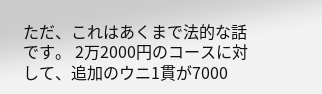ただ、これはあくまで法的な話です。 2万2000円のコースに対して、追加のウニ1貫が7000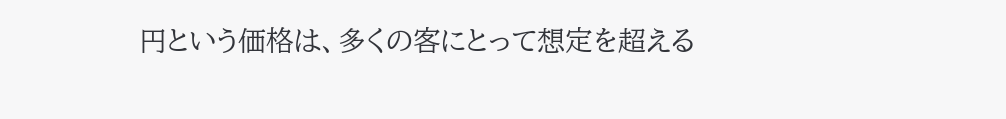円という価格は、多くの客にとって想定を超える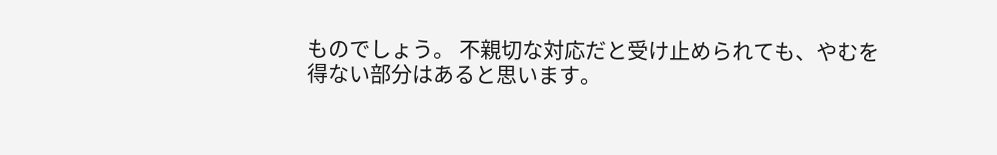ものでしょう。 不親切な対応だと受け止められても、やむを得ない部分はあると思います。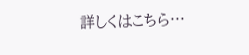詳しくはこちら…